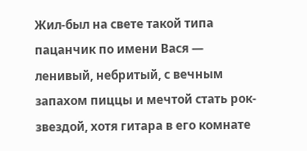Жил-был на свете такой типа пацанчик по имени Вася — ленивый, небритый, с вечным запахом пиццы и мечтой стать рок-звездой, хотя гитара в его комнате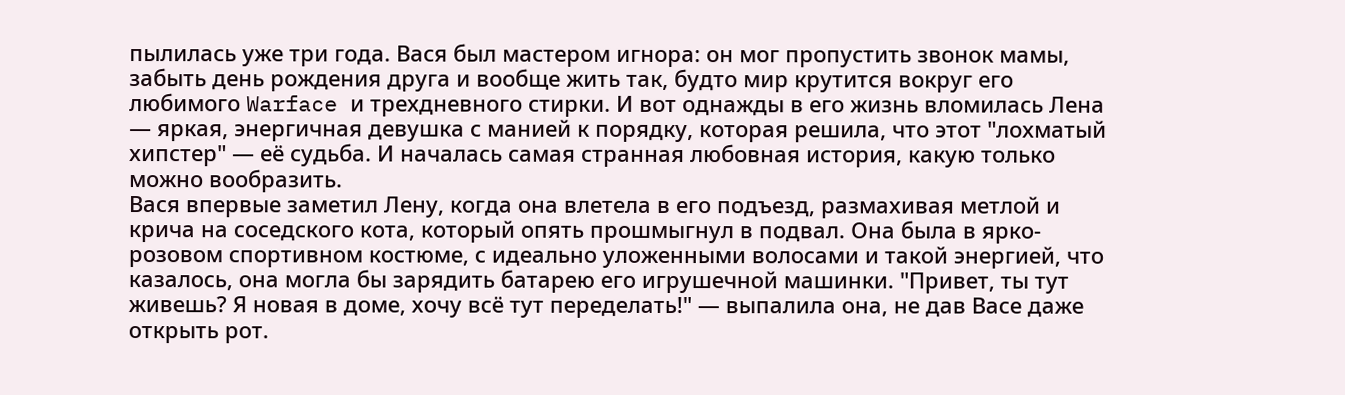пылилась уже три года. Вася был мастером игнора: он мог пропустить звонок мамы, забыть день рождения друга и вообще жить так, будто мир крутится вокруг его любимого Warface и трехдневного стирки. И вот однажды в его жизнь вломилась Лена — яркая, энергичная девушка с манией к порядку, которая решила, что этот "лохматый хипстер" — её судьба. И началась самая странная любовная история, какую только можно вообразить.
Вася впервые заметил Лену, когда она влетела в его подъезд, размахивая метлой и крича на соседского кота, который опять прошмыгнул в подвал. Она была в ярко-розовом спортивном костюме, с идеально уложенными волосами и такой энергией, что казалось, она могла бы зарядить батарею его игрушечной машинки. "Привет, ты тут живешь? Я новая в доме, хочу всё тут переделать!" — выпалила она, не дав Васе даже открыть рот.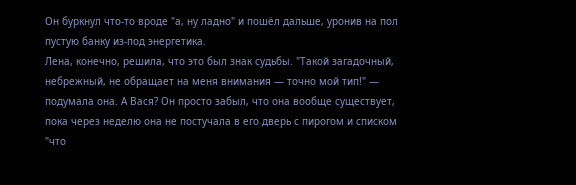Он буркнул что-то вроде "а, ну ладно" и пошёл дальше, уронив на пол пустую банку из-под энергетика.
Лена, конечно, решила, что это был знак судьбы. "Такой загадочный, небрежный, не обращает на меня внимания — точно мой тип!" — подумала она. А Вася? Он просто забыл, что она вообще существует, пока через неделю она не постучала в его дверь с пирогом и списком "что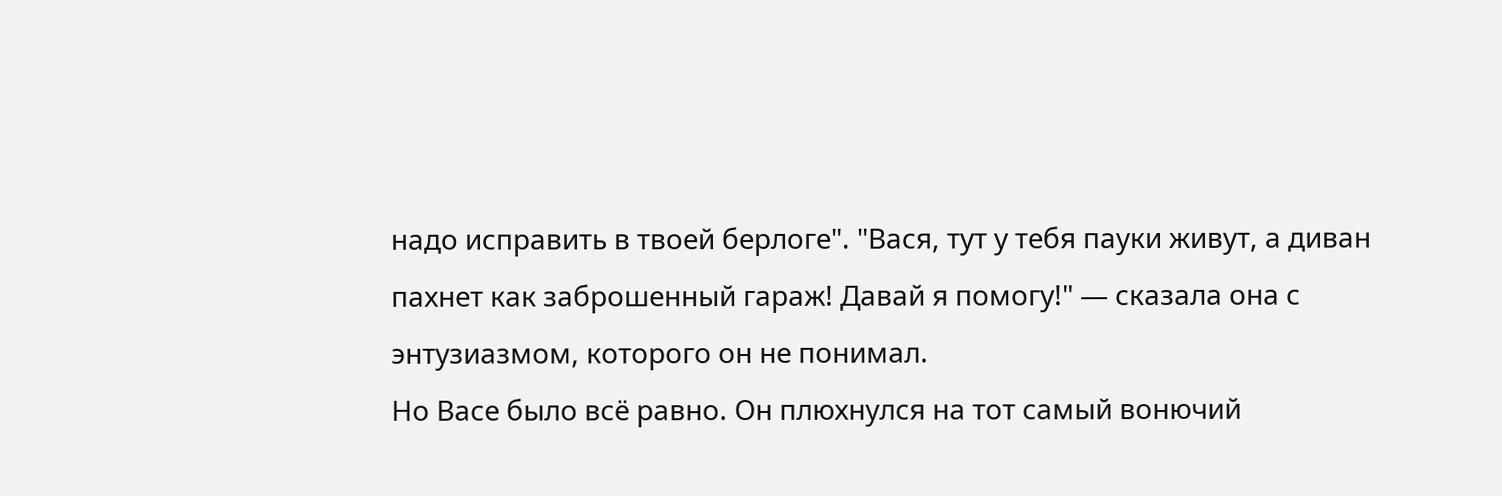надо исправить в твоей берлоге". "Вася, тут у тебя пауки живут, а диван пахнет как заброшенный гараж! Давай я помогу!" — сказала она с энтузиазмом, которого он не понимал.
Но Васе было всё равно. Он плюхнулся на тот самый вонючий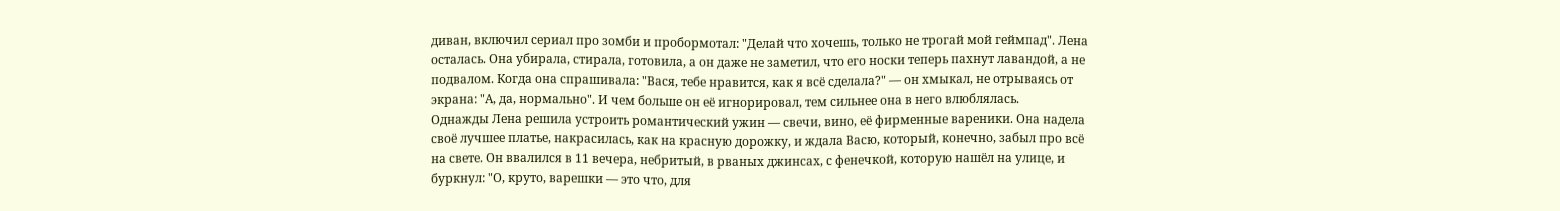диван, включил сериал про зомби и пробормотал: "Делай что хочешь, только не трогай мой геймпад". Лена осталась. Она убирала, стирала, готовила, а он даже не заметил, что его носки теперь пахнут лавандой, а не подвалом. Когда она спрашивала: "Вася, тебе нравится, как я всё сделала?" — он хмыкал, не отрываясь от экрана: "А, да, нормально". И чем больше он её игнорировал, тем сильнее она в него влюблялась.
Однажды Лена решила устроить романтический ужин — свечи, вино, её фирменные вареники. Она надела своё лучшее платье, накрасилась, как на красную дорожку, и ждала Васю, который, конечно, забыл про всё на свете. Он ввалился в 11 вечера, небритый, в рваных джинсах, с фенечкой, которую нашёл на улице, и буркнул: "О, круто, варешки — это что, для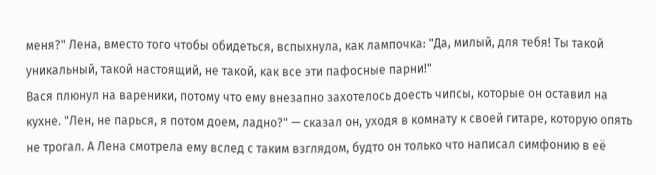меня?" Лена, вместо того чтобы обидеться, вспыхнула, как лампочка: "Да, милый, для тебя! Ты такой уникальный, такой настоящий, не такой, как все эти пафосные парни!"
Вася плюнул на вареники, потому что ему внезапно захотелось доесть чипсы, которые он оставил на кухне. "Лен, не парься, я потом доем, ладно?" — сказал он, уходя в комнату к своей гитаре, которую опять не трогал. А Лена смотрела ему вслед с таким взглядом, будто он только что написал симфонию в её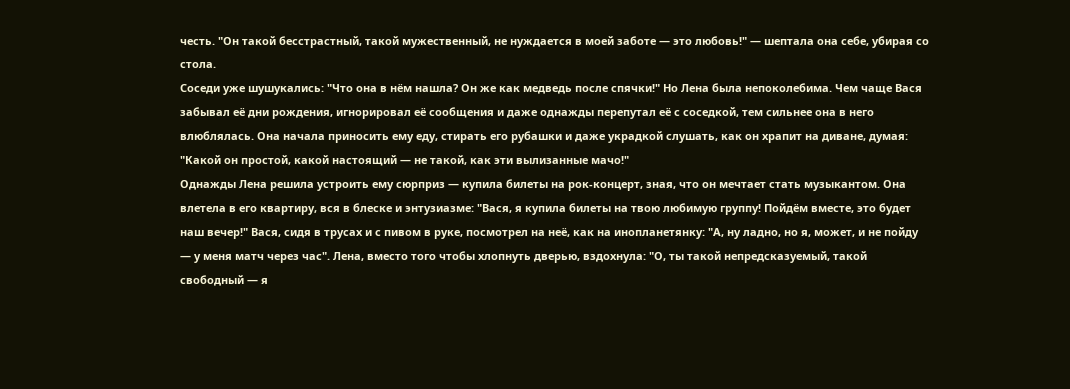честь. "Он такой бесстрастный, такой мужественный, не нуждается в моей заботе — это любовь!" — шептала она себе, убирая со стола.
Соседи уже шушукались: "Что она в нём нашла? Он же как медведь после спячки!" Но Лена была непоколебима. Чем чаще Вася забывал её дни рождения, игнорировал её сообщения и даже однажды перепутал её с соседкой, тем сильнее она в него влюблялась. Она начала приносить ему еду, стирать его рубашки и даже украдкой слушать, как он храпит на диване, думая: "Какой он простой, какой настоящий — не такой, как эти вылизанные мачо!"
Однажды Лена решила устроить ему сюрприз — купила билеты на рок-концерт, зная, что он мечтает стать музыкантом. Она влетела в его квартиру, вся в блеске и энтузиазме: "Вася, я купила билеты на твою любимую группу! Пойдём вместе, это будет наш вечер!" Вася, сидя в трусах и с пивом в руке, посмотрел на неё, как на инопланетянку: "А, ну ладно, но я, может, и не пойду — у меня матч через час". Лена, вместо того чтобы хлопнуть дверью, вздохнула: "О, ты такой непредсказуемый, такой свободный — я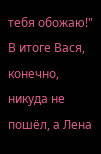тебя обожаю!"
В итоге Вася, конечно, никуда не пошёл, а Лена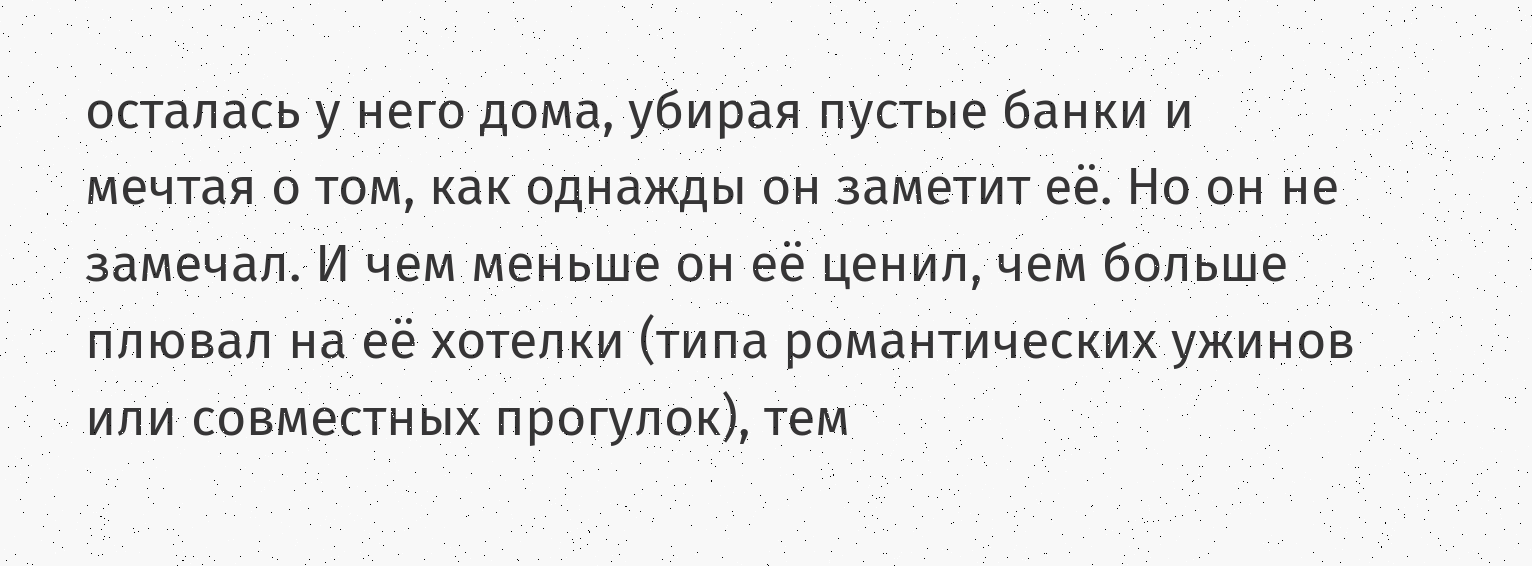осталась у него дома, убирая пустые банки и мечтая о том, как однажды он заметит её. Но он не замечал. И чем меньше он её ценил, чем больше плювал на её хотелки (типа романтических ужинов или совместных прогулок), тем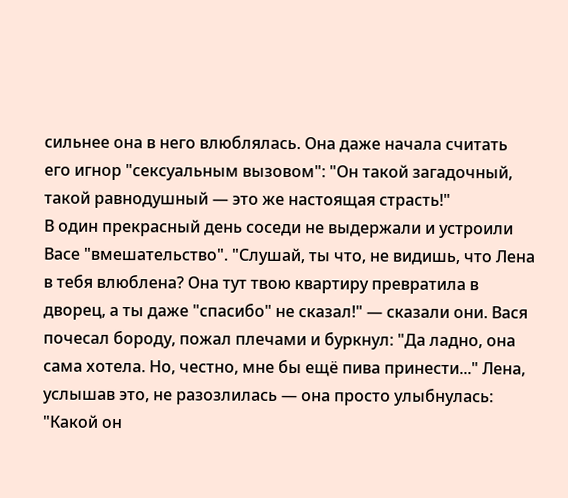сильнее она в него влюблялась. Она даже начала считать его игнор "сексуальным вызовом": "Он такой загадочный, такой равнодушный — это же настоящая страсть!"
В один прекрасный день соседи не выдержали и устроили Васе "вмешательство". "Слушай, ты что, не видишь, что Лена в тебя влюблена? Она тут твою квартиру превратила в дворец, а ты даже "спасибо" не сказал!" — сказали они. Вася почесал бороду, пожал плечами и буркнул: "Да ладно, она сама хотела. Но, честно, мне бы ещё пива принести..." Лена, услышав это, не разозлилась — она просто улыбнулась: "Какой он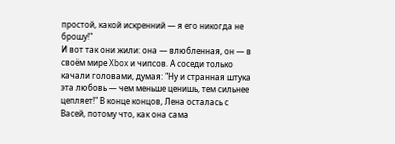простой, какой искренний — я его никогда не брошу!"
И вот так они жили: она — влюбленная, он — в своём мире Xbox и чипсов. А соседи только качали головами, думая: "Ну и странная штука эта любовь — чем меньше ценишь, тем сильнее цепляет!" В конце концов, Лена осталась с Васей, потому что, как она сама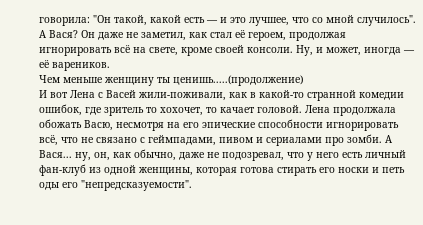говорила: "Он такой, какой есть — и это лучшее, что со мной случилось". А Вася? Он даже не заметил, как стал её героем, продолжая игнорировать всё на свете, кроме своей консоли. Ну, и может, иногда — её вареников.
Чем меньше женщину ты ценишь.....(продолжение)
И вот Лена с Васей жили-поживали, как в какой-то странной комедии ошибок, где зритель то хохочет, то качает головой. Лена продолжала обожать Васю, несмотря на его эпические способности игнорировать всё, что не связано с геймпадами, пивом и сериалами про зомби. А Вася... ну, он, как обычно, даже не подозревал, что у него есть личный фан-клуб из одной женщины, которая готова стирать его носки и петь оды его "непредсказуемости".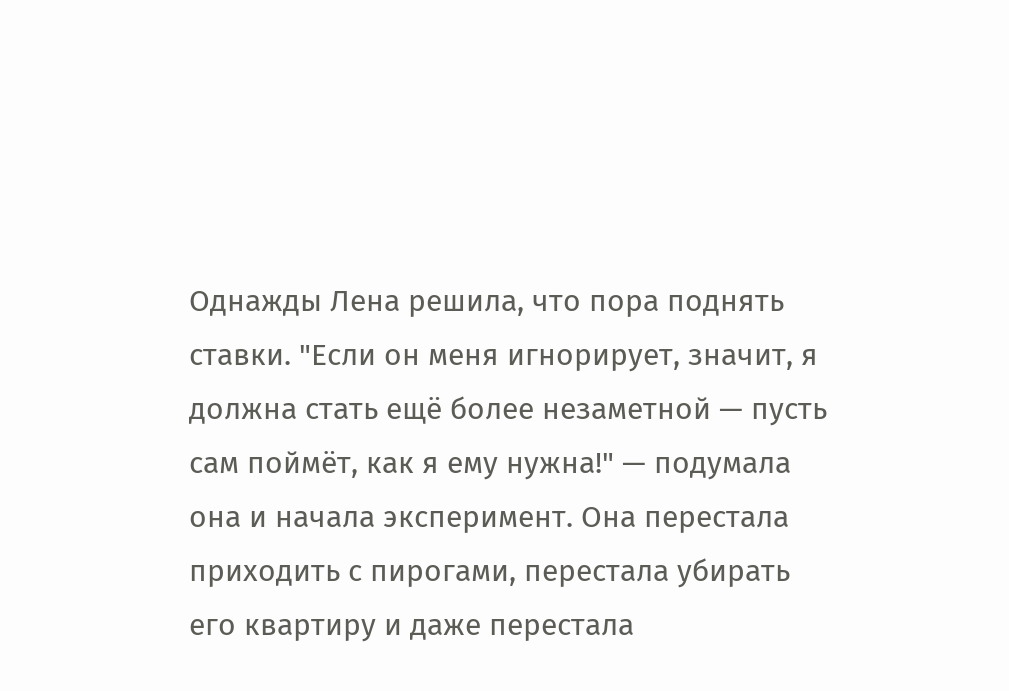Однажды Лена решила, что пора поднять ставки. "Если он меня игнорирует, значит, я должна стать ещё более незаметной — пусть сам поймёт, как я ему нужна!" — подумала она и начала эксперимент. Она перестала приходить с пирогами, перестала убирать его квартиру и даже перестала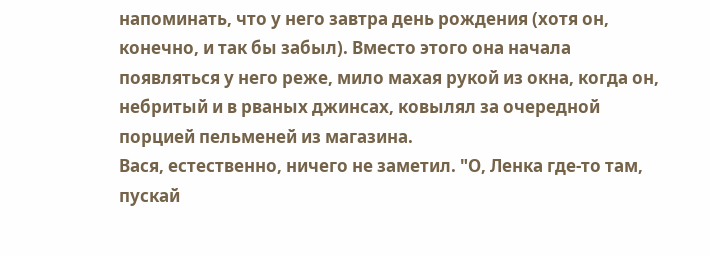напоминать, что у него завтра день рождения (хотя он, конечно, и так бы забыл). Вместо этого она начала появляться у него реже, мило махая рукой из окна, когда он, небритый и в рваных джинсах, ковылял за очередной порцией пельменей из магазина.
Вася, естественно, ничего не заметил. "О, Ленка где-то там, пускай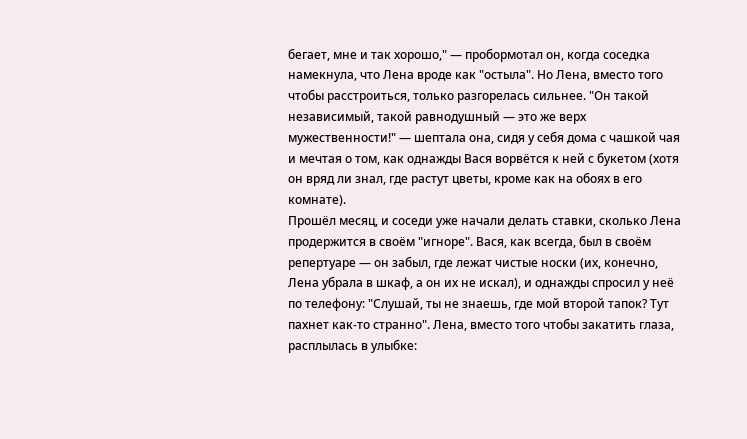бегает, мне и так хорошо," — пробормотал он, когда соседка намекнула, что Лена вроде как "остыла". Но Лена, вместо того чтобы расстроиться, только разгорелась сильнее. "Он такой независимый, такой равнодушный — это же верх мужественности!" — шептала она, сидя у себя дома с чашкой чая и мечтая о том, как однажды Вася ворвётся к ней с букетом (хотя он вряд ли знал, где растут цветы, кроме как на обоях в его комнате).
Прошёл месяц, и соседи уже начали делать ставки, сколько Лена продержится в своём "игноре". Вася, как всегда, был в своём репертуаре — он забыл, где лежат чистые носки (их, конечно, Лена убрала в шкаф, а он их не искал), и однажды спросил у неё по телефону: "Слушай, ты не знаешь, где мой второй тапок? Тут пахнет как-то странно". Лена, вместо того чтобы закатить глаза, расплылась в улыбке: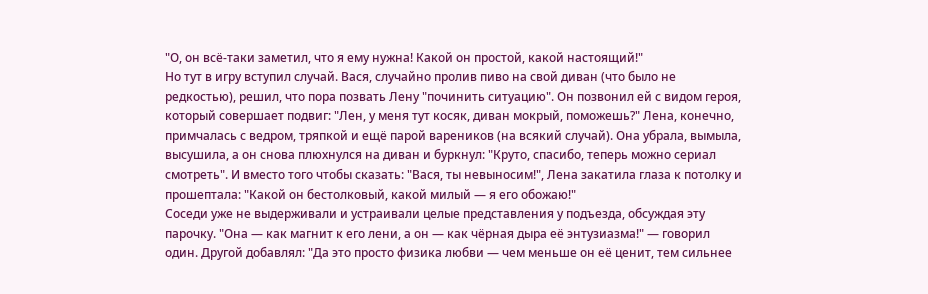"О, он всё-таки заметил, что я ему нужна! Какой он простой, какой настоящий!"
Но тут в игру вступил случай. Вася, случайно пролив пиво на свой диван (что было не редкостью), решил, что пора позвать Лену "починить ситуацию". Он позвонил ей с видом героя, который совершает подвиг: "Лен, у меня тут косяк, диван мокрый, поможешь?" Лена, конечно, примчалась с ведром, тряпкой и ещё парой вареников (на всякий случай). Она убрала, вымыла, высушила, а он снова плюхнулся на диван и буркнул: "Круто, спасибо, теперь можно сериал смотреть". И вместо того чтобы сказать: "Вася, ты невыносим!", Лена закатила глаза к потолку и прошептала: "Какой он бестолковый, какой милый — я его обожаю!"
Соседи уже не выдерживали и устраивали целые представления у подъезда, обсуждая эту парочку. "Она — как магнит к его лени, а он — как чёрная дыра её энтузиазма!" — говорил один. Другой добавлял: "Да это просто физика любви — чем меньше он её ценит, тем сильнее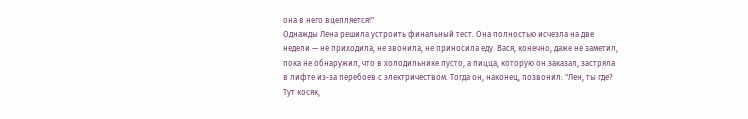она в него вцепляется!"
Однажды Лена решила устроить финальный тест. Она полностью исчезла на две недели — не приходила, не звонила, не приносила еду. Вася, конечно, даже не заметил, пока не обнаружил, что в холодильнике пусто, а пицца, которую он заказал, застряла в лифте из-за перебоев с электричеством. Тогда он, наконец, позвонил: "Лен, ты где? Тут косяк,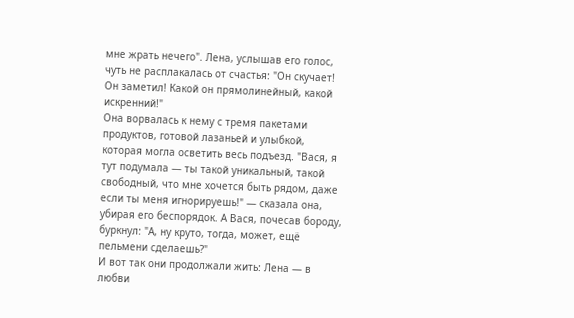мне жрать нечего". Лена, услышав его голос, чуть не расплакалась от счастья: "Он скучает! Он заметил! Какой он прямолинейный, какой искренний!"
Она ворвалась к нему с тремя пакетами продуктов, готовой лазаньей и улыбкой, которая могла осветить весь подъезд. "Вася, я тут подумала — ты такой уникальный, такой свободный, что мне хочется быть рядом, даже если ты меня игнорируешь!" — сказала она, убирая его беспорядок. А Вася, почесав бороду, буркнул: "А, ну круто, тогда, может, ещё пельмени сделаешь?"
И вот так они продолжали жить: Лена — в любви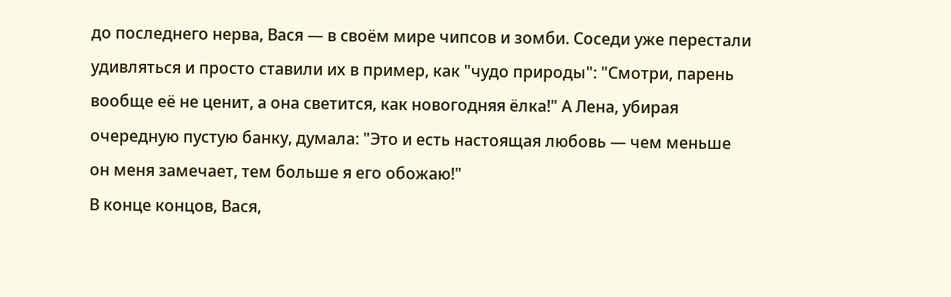до последнего нерва, Вася — в своём мире чипсов и зомби. Соседи уже перестали удивляться и просто ставили их в пример, как "чудо природы": "Смотри, парень вообще её не ценит, а она светится, как новогодняя ёлка!" А Лена, убирая очередную пустую банку, думала: "Это и есть настоящая любовь — чем меньше он меня замечает, тем больше я его обожаю!"
В конце концов, Вася,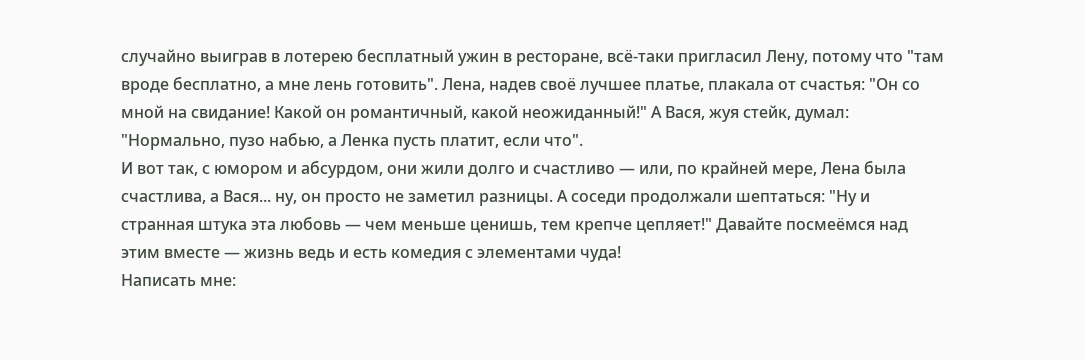случайно выиграв в лотерею бесплатный ужин в ресторане, всё-таки пригласил Лену, потому что "там вроде бесплатно, а мне лень готовить". Лена, надев своё лучшее платье, плакала от счастья: "Он со мной на свидание! Какой он романтичный, какой неожиданный!" А Вася, жуя стейк, думал: "Нормально, пузо набью, а Ленка пусть платит, если что".
И вот так, с юмором и абсурдом, они жили долго и счастливо — или, по крайней мере, Лена была счастлива, а Вася... ну, он просто не заметил разницы. А соседи продолжали шептаться: "Ну и странная штука эта любовь — чем меньше ценишь, тем крепче цепляет!" Давайте посмеёмся над этим вместе — жизнь ведь и есть комедия с элементами чуда!
Написать мне: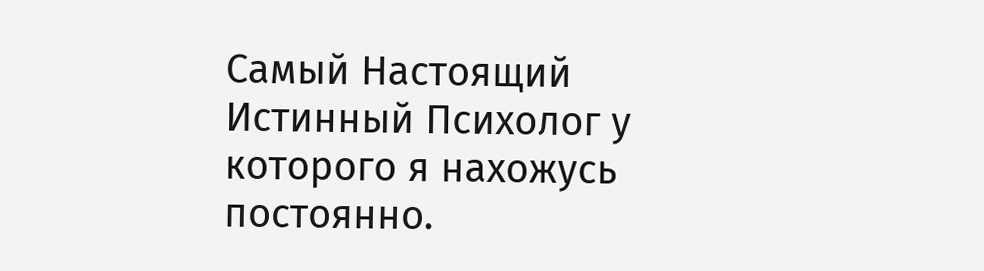Самый Настоящий Истинный Психолог у которого я нахожусь постоянно.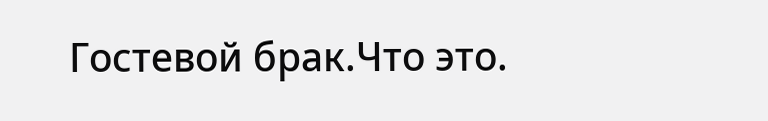Гостевой брак.Что это.